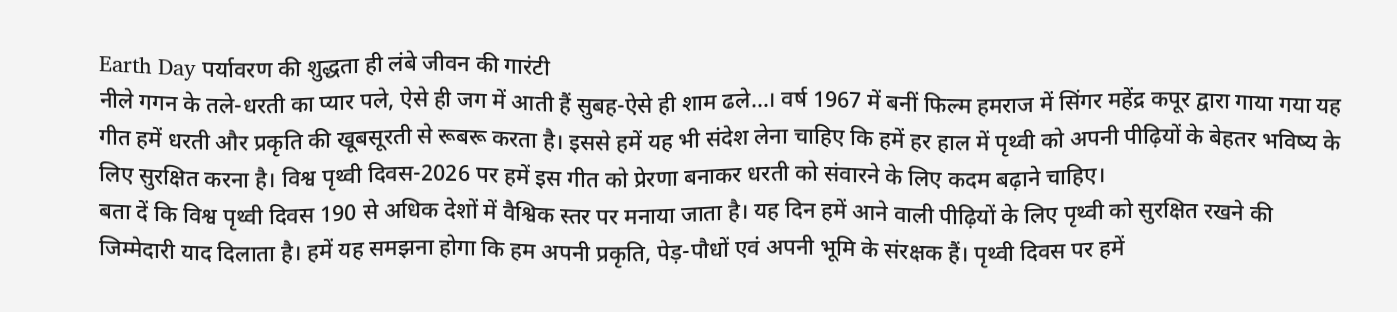Earth Day पर्यावरण की शुद्धता ही लंबे जीवन की गारंटी
नीले गगन के तले-धरती का प्यार पले, ऐसे ही जग में आती हैं सुबह-ऐसे ही शाम ढले…। वर्ष 1967 में बनीं फिल्म हमराज में सिंगर महेंद्र कपूर द्वारा गाया गया यह गीत हमें धरती और प्रकृति की खूबसूरती से रूबरू करता है। इससे हमें यह भी संदेश लेना चाहिए कि हमें हर हाल में पृथ्वी को अपनी पीढ़ियों के बेहतर भविष्य के लिए सुरक्षित करना है। विश्व पृथ्वी दिवस-2026 पर हमें इस गीत को प्रेरणा बनाकर धरती को संवारने के लिए कदम बढ़ाने चाहिए।
बता दें कि विश्व पृथ्वी दिवस 190 से अधिक देशों में वैश्विक स्तर पर मनाया जाता है। यह दिन हमें आने वाली पीढ़ियों के लिए पृथ्वी को सुरक्षित रखने की जिम्मेदारी याद दिलाता है। हमें यह समझना होगा कि हम अपनी प्रकृति, पेड़-पौधों एवं अपनी भूमि के संरक्षक हैं। पृथ्वी दिवस पर हमें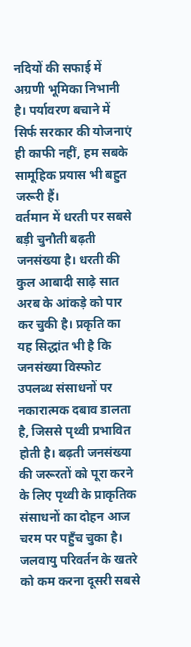नदियों की सफाई में अग्रणी भूमिका निभानी है। पर्यावरण बचाने में सिर्फ सरकार की योजनाएं ही काफी नहीं, हम सबके सामूहिक प्रयास भी बहुत जरूरी हैं।
वर्तमान में धरती पर सबसे बड़ी चुनौती बढ़ती जनसंख्या है। धरती की कुल आबादी साढ़े सात अरब के आंकड़े को पार कर चुकी है। प्रकृति का यह सिद्धांत भी है कि जनसंख्या विस्फोट उपलब्ध संसाधनों पर नकारात्मक दबाव डालता है, जिससे पृथ्वी प्रभावित होती है। बढ़ती जनसंख्या की जरूरतों को पूरा करने के लिए पृथ्वी के प्राकृतिक संसाधनों का दोहन आज चरम पर पहुँच चुका है। जलवायु परिवर्तन के खतरे को कम करना दूसरी सबसे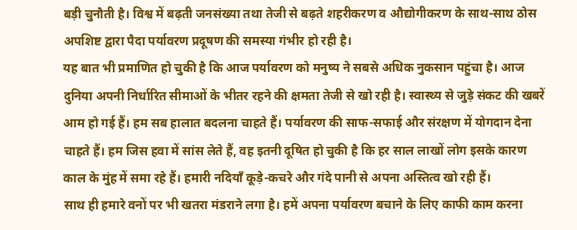बड़ी चुनौती है। विश्व में बढ़ती जनसंख्या तथा तेजी से बढ़ते शहरीकरण व औद्योगीकरण के साथ-साथ ठोस अपशिष्ट द्वारा पैदा पर्यावरण प्रदूषण की समस्या गंभीर हो रही है।
यह बात भी प्रमाणित हो चुकी है कि आज पर्यावरण को मनुष्य ने सबसे अधिक नुकसान पहुंचा है। आज दुनिया अपनी निर्धारित सीमाओं के भीतर रहने की क्षमता तेजी से खो रही है। स्वास्थ्य से जुड़े संकट की खबरें आम हो गई हैं। हम सब हालात बदलना चाहते हैं। पर्यावरण की साफ-सफाई और संरक्षण में योगदान देना चाहते हैं। हम जिस हवा में सांस लेते हैं, वह इतनी दूषित हो चुकी है कि हर साल लाखों लोग इसके कारण काल के मुंह में समा रहे हैं। हमारी नदियाँ कूड़े-कचरे और गंदे पानी से अपना अस्तित्व खो रही हैं।
साथ ही हमारे वनों पर भी खतरा मंडराने लगा है। हमें अपना पर्यावरण बचाने के लिए काफी काम करना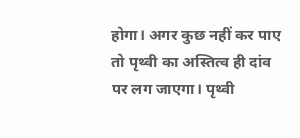होगा। अगर कुछ नहीं कर पाए तो पृथ्वी का अस्तित्व ही दांव पर लग जाएगा। पृथ्वी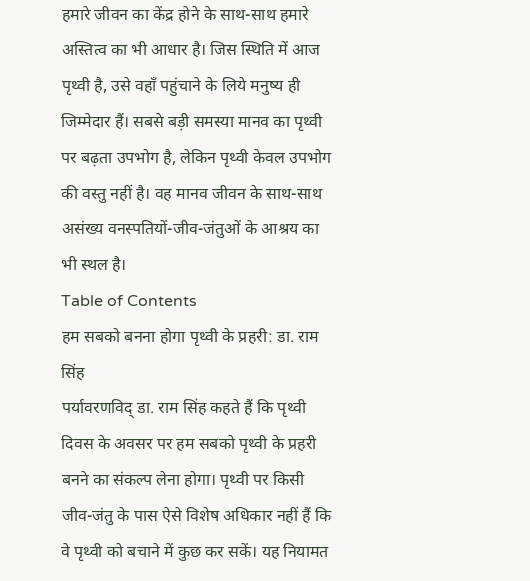हमारे जीवन का केंद्र होने के साथ-साथ हमारे अस्तित्व का भी आधार है। जिस स्थिति में आज पृथ्वी है, उसे वहाँ पहुंचाने के लिये मनुष्य ही जिम्मेदार हैं। सबसे बड़ी समस्या मानव का पृथ्वी पर बढ़ता उपभोग है, लेकिन पृथ्वी केवल उपभोग की वस्तु नहीं है। वह मानव जीवन के साथ-साथ असंख्य वनस्पतियों-जीव-जंतुओं के आश्रय का भी स्थल है।
Table of Contents
हम सबको बनना होगा पृथ्वी के प्रहरी: डा. राम सिंह
पर्यावरणविद् डा. राम सिंह कहते हैं कि पृथ्वी दिवस के अवसर पर हम सबको पृथ्वी के प्रहरी बनने का संकल्प लेना होगा। पृथ्वी पर किसी जीव-जंतु के पास ऐसे विशेष अधिकार नहीं हैं कि वे पृथ्वी को बचाने में कुछ कर सकें। यह नियामत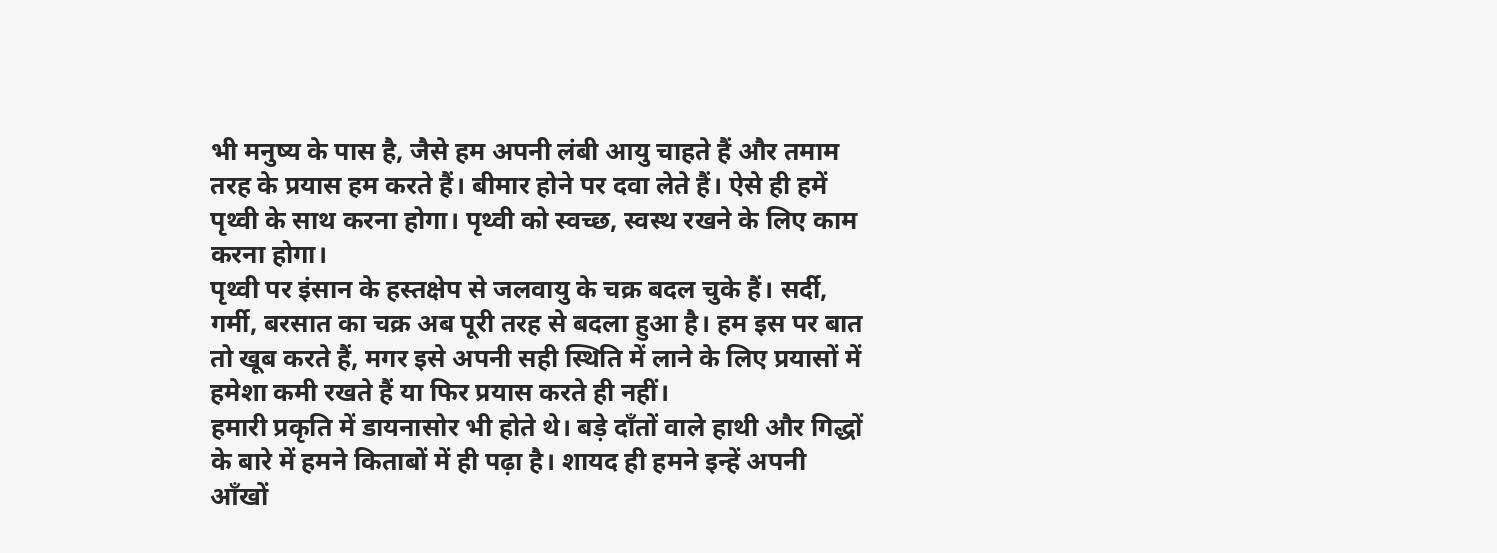भी मनुष्य के पास है, जैसे हम अपनी लंबी आयु चाहते हैं और तमाम तरह के प्रयास हम करते हैं। बीमार होने पर दवा लेते हैं। ऐसे ही हमें पृथ्वी के साथ करना होगा। पृथ्वी को स्वच्छ, स्वस्थ रखने के लिए काम करना होगा।
पृथ्वी पर इंसान के हस्तक्षेप से जलवायु के चक्र बदल चुके हैं। सर्दी, गर्मी, बरसात का चक्र अब पूरी तरह से बदला हुआ है। हम इस पर बात तो खूब करते हैं, मगर इसे अपनी सही स्थिति में लाने के लिए प्रयासों में हमेशा कमी रखते हैं या फिर प्रयास करते ही नहीं।
हमारी प्रकृति में डायनासोर भी होते थे। बड़े दाँतों वाले हाथी और गिद्धों के बारे में हमने किताबों में ही पढ़ा है। शायद ही हमने इन्हें अपनी आँखों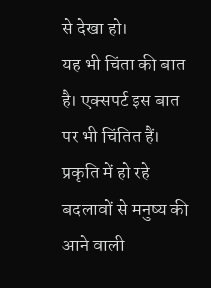से देखा हो।
यह भी चिंता की बात है। एक्सपर्ट इस बात पर भी चिंतित हैं। प्रकृति में हो रहे बदलावों से मनुष्य की आने वाली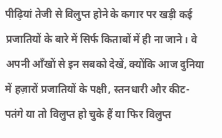पीढ़ियां तेजी से विलुप्त होने के कगार पर खड़ी कई प्रजातियों के बारे में सिर्फ किताबों में ही ना जाने। वे अपनी आँखों से इन सबको देखें, क्योंकि आज दुनिया में हज़ारों प्रजातियों के पक्षी, स्तनधारी और कीट-पतंगे या तो विलुप्त हो चुके हैं या फिर विलुप्त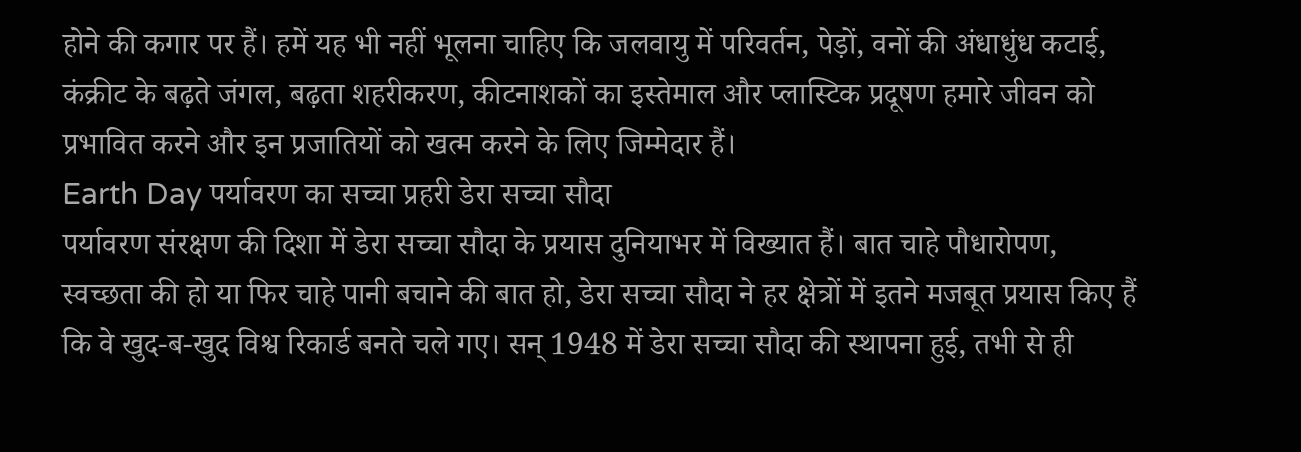होने की कगार पर हैं। हमें यह भी नहीं भूलना चाहिए कि जलवायु में परिवर्तन, पेड़ों, वनों की अंधाधुंध कटाई, कंक्रीट के बढ़ते जंगल, बढ़ता शहरीकरण, कीटनाशकों का इस्तेमाल और प्लास्टिक प्रदूषण हमारे जीवन को प्रभावित करने और इन प्रजातियों को खत्म करने के लिए जिम्मेदार हैं।
Earth Day पर्यावरण का सच्चा प्रहरी डेरा सच्चा सौदा
पर्यावरण संरक्षण की दिशा में डेरा सच्चा सौदा के प्रयास दुनियाभर में विख्यात हैं। बात चाहे पौधारोपण, स्वच्छता की हो या फिर चाहे पानी बचाने की बात हो, डेरा सच्चा सौदा ने हर क्षेत्रों में इतने मजबूत प्रयास किए हैं कि वे खुद-ब-खुद विश्व रिकार्ड बनते चले गए। सन् 1948 में डेरा सच्चा सौदा की स्थापना हुई, तभी से ही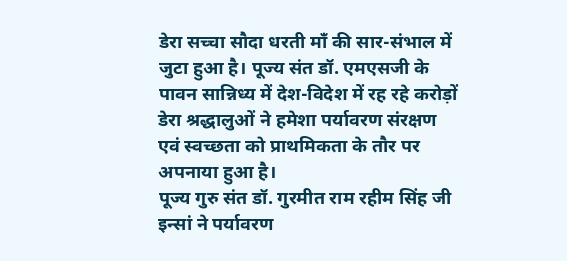डेरा सच्चा सौदा धरती माँ की सार-संभाल में जुटा हुआ है। पूज्य संत डॉ. एमएसजी के पावन सान्निध्य में देश-विदेश में रह रहे करोड़ों डेरा श्रद्धालुओं ने हमेशा पर्यावरण संरक्षण एवं स्वच्छता को प्राथमिकता के तौर पर अपनाया हुआ है।
पूज्य गुरु संत डॉ. गुरमीत राम रहीम सिंह जी इन्सां ने पर्यावरण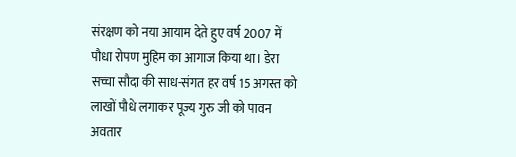संरक्षण को नया आयाम देते हुए वर्ष 2007 में पौधा रोपण मुहिम का आगाज किया था। डेरा सच्चा सौदा की साध-संगत हर वर्ष 15 अगस्त को लाखों पौधे लगाकर पूज्य गुरु जी को पावन अवतार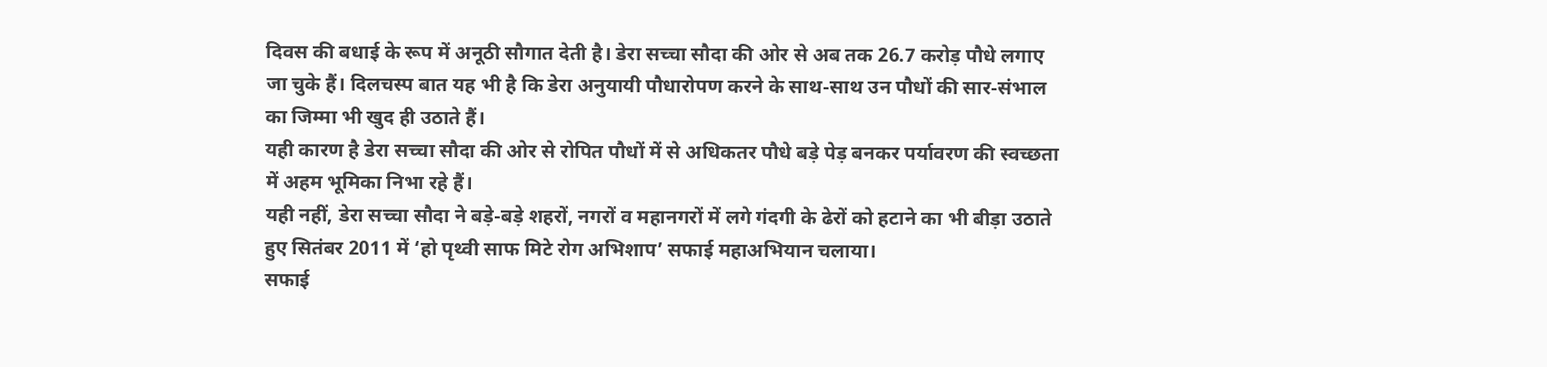दिवस की बधाई के रूप में अनूठी सौगात देती है। डेरा सच्चा सौदा की ओर से अब तक 26.7 करोड़ पौधे लगाए जा चुके हैं। दिलचस्प बात यह भी है कि डेरा अनुयायी पौधारोपण करने के साथ-साथ उन पौधों की सार-संभाल का जिम्मा भी खुद ही उठाते हैं।
यही कारण है डेरा सच्चा सौदा की ओर से रोपित पौधों में से अधिकतर पौधे बड़े पेड़ बनकर पर्यावरण की स्वच्छता में अहम भूमिका निभा रहे हैं।
यही नहीं, डेरा सच्चा सौदा ने बड़े-बड़े शहरों, नगरों व महानगरों में लगे गंदगी के ढेरों को हटाने का भी बीड़ा उठाते हुए सितंबर 2011 में ‘हो पृथ्वी साफ मिटे रोग अभिशाप’ सफाई महाअभियान चलाया।
सफाई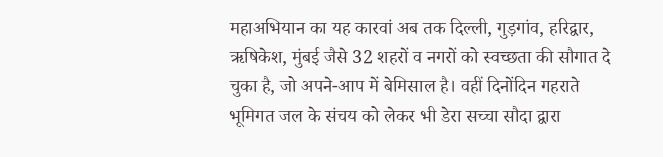महाअभियान का यह कारवां अब तक दिल्ली, गुड़गांव, हरिद्वार, ऋषिकेश, मुंबई जैसे 32 शहरों व नगरों को स्वच्छता की सौगात दे चुका है, जो अपने-आप में बेमिसाल है। वहीं दिनोंदिन गहराते भूमिगत जल के संचय को लेकर भी डेरा सच्चा सौदा द्वारा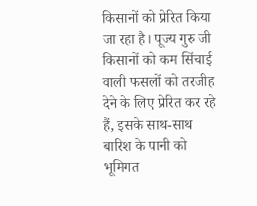किसानों को प्रेरित किया जा रहा है। पूज्य गुरु जी किसानों को कम सिंचाई वाली फसलों को तरजीह देने के लिए प्रेरित कर रहे हैं, इसके साथ-साथ बारिश के पानी को भूमिगत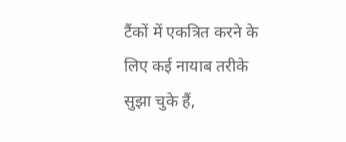टैंकों में एकत्रित करने के लिए कई नायाब तरीके सुझा चुके हैं,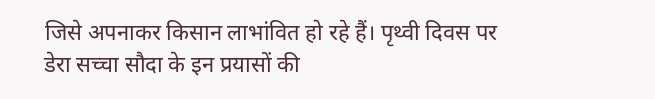जिसे अपनाकर किसान लाभांवित हो रहे हैं। पृथ्वी दिवस पर डेरा सच्चा सौदा के इन प्रयासों की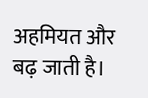अहमियत और बढ़ जाती है।